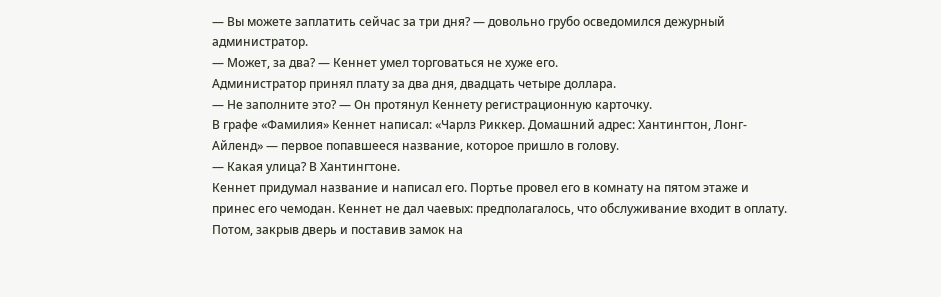— Вы можете заплатить сейчас за три дня? — довольно грубо осведомился дежурный администратор.
— Может, за два? — Кеннет умел торговаться не хуже его.
Администратор принял плату за два дня, двадцать четыре доллара.
— Не заполните это? — Он протянул Кеннету регистрационную карточку.
В графе «Фамилия» Кеннет написал: «Чарлз Риккер. Домашний адрес: Хантингтон, Лонг-Айленд» — первое попавшееся название, которое пришло в голову.
— Какая улица? В Хантингтоне.
Кеннет придумал название и написал его. Портье провел его в комнату на пятом этаже и принес его чемодан. Кеннет не дал чаевых: предполагалось, что обслуживание входит в оплату. Потом, закрыв дверь и поставив замок на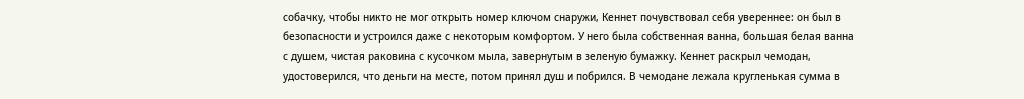собачку, чтобы никто не мог открыть номер ключом снаружи, Кеннет почувствовал себя увереннее: он был в безопасности и устроился даже с некоторым комфортом. У него была собственная ванна, большая белая ванна с душем, чистая раковина с кусочком мыла, завернутым в зеленую бумажку. Кеннет раскрыл чемодан, удостоверился, что деньги на месте, потом принял душ и побрился. В чемодане лежала кругленькая сумма в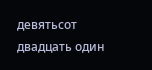девятьсот двадцать один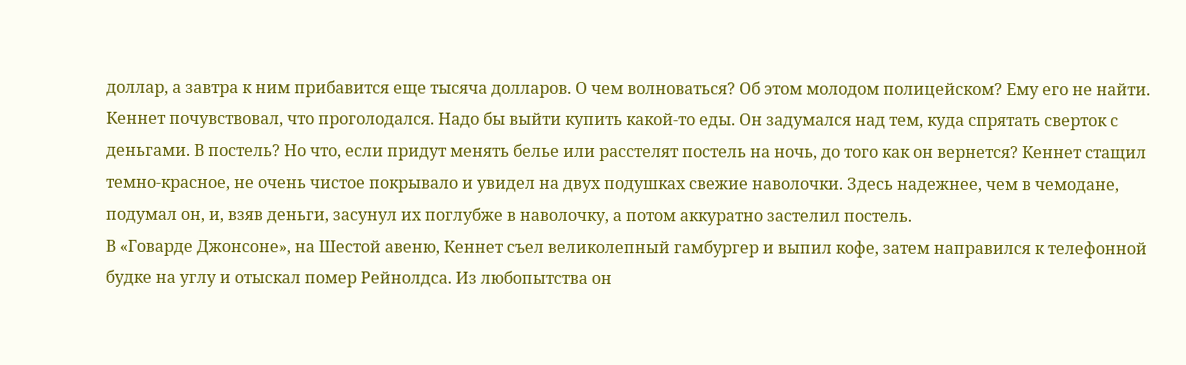доллар, а завтра к ним прибавится еще тысяча долларов. О чем волноваться? Об этом молодом полицейском? Ему его не найти.
Кеннет почувствовал, что проголодался. Надо бы выйти купить какой-то еды. Он задумался над тем, куда спрятать сверток с деньгами. В постель? Но что, если придут менять белье или расстелят постель на ночь, до того как он вернется? Кеннет стащил темно-красное, не очень чистое покрывало и увидел на двух подушках свежие наволочки. Здесь надежнее, чем в чемодане, подумал он, и, взяв деньги, засунул их поглубже в наволочку, а потом аккуратно застелил постель.
В «Говарде Джонсоне», на Шестой авеню, Кеннет съел великолепный гамбургер и выпил кофе, затем направился к телефонной будке на углу и отыскал помер Рейнолдса. Из любопытства он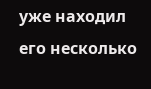уже находил его несколько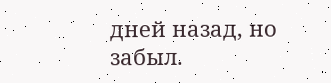дней назад, но забыл.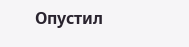Опустил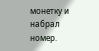монетку и набрал номер.